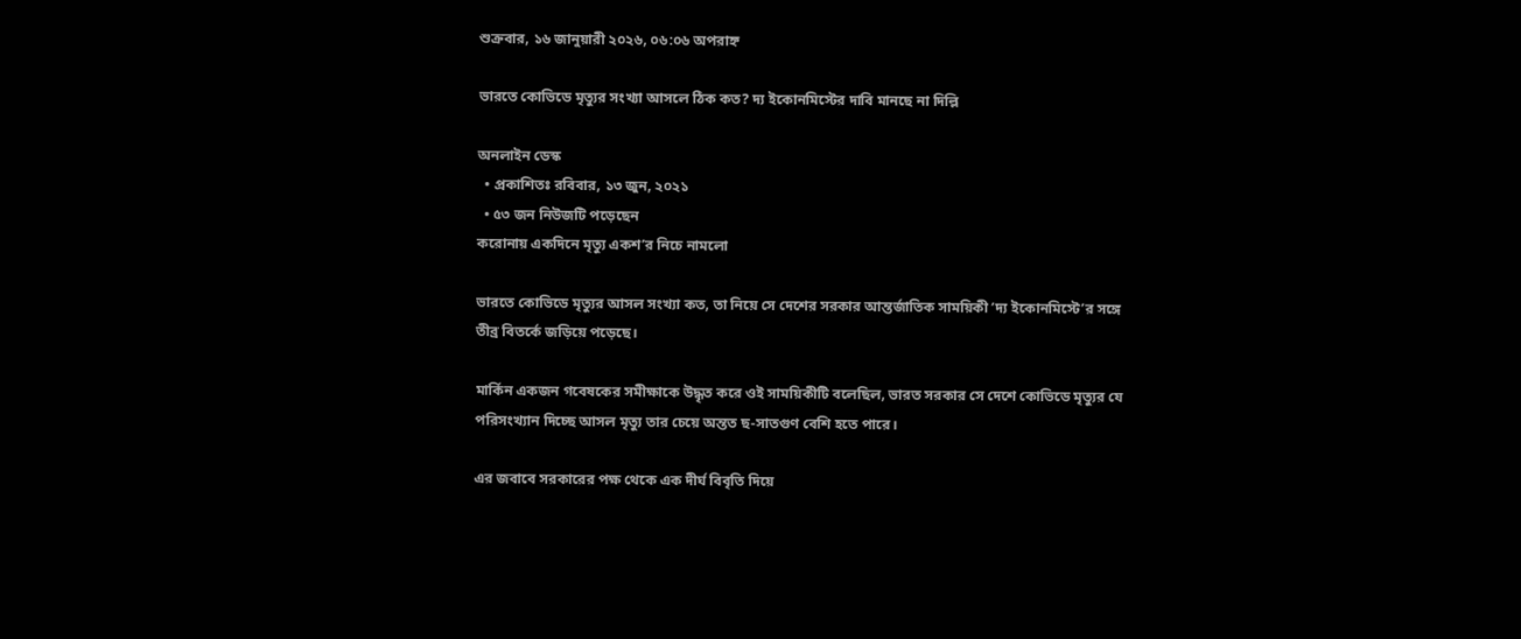শুক্রবার, ১৬ জানুয়ারী ২০২৬, ০৬:০৬ অপরাহ্ন

ভারতে কোভিডে মৃত্যুর সংখ্যা আসলে ঠিক কত? দ্য ইকোনমিস্টের দাবি মানছে না দিল্লি

অনলাইন ডেস্ক
  • প্রকাশিতঃ রবিবার, ১৩ জুন, ২০২১
  • ৫৩ জন নিউজটি পড়েছেন
করোনায় একদিনে মৃত্যু একশ’র নিচে নামলো

ভারতে কোভিডে মৃত্যুর আসল সংখ্যা কত, তা নিয়ে সে দেশের সরকার আন্তর্জাতিক সাময়িকী ‘দ্য ইকোনমিস্টে’র সঙ্গে তীব্র বিতর্কে জড়িয়ে পড়েছে।

মার্কিন একজন গবেষকের সমীক্ষাকে উদ্ধৃত করে ওই সাময়িকীটি বলেছিল, ভারত সরকার সে দেশে কোভিডে মৃত্যুর যে পরিসংখ্যান দিচ্ছে আসল মৃত্যু তার চেয়ে অন্তত ছ-সাতগুণ বেশি হতে পারে।

এর জবাবে সরকারের পক্ষ থেকে এক দীর্ঘ বিবৃতি দিয়ে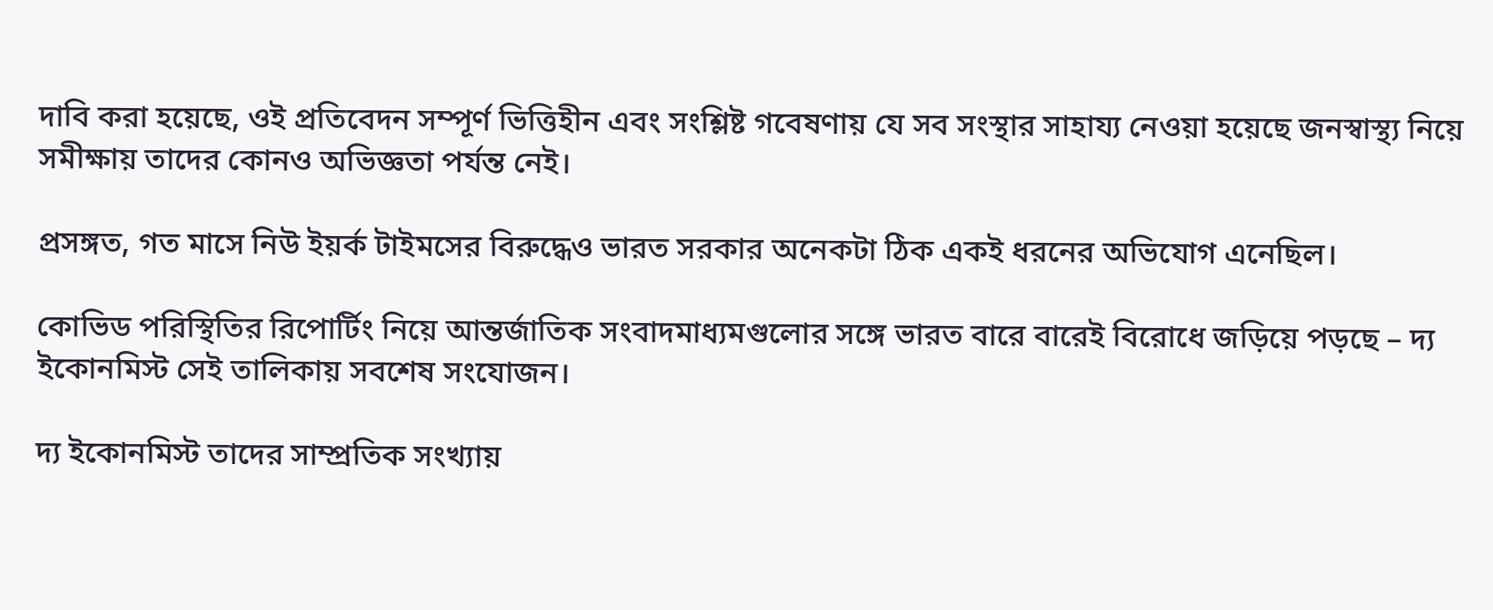দাবি করা হয়েছে, ওই প্রতিবেদন সম্পূর্ণ ভিত্তিহীন এবং সংশ্লিষ্ট গবেষণায় যে সব সংস্থার সাহায্য নেওয়া হয়েছে জনস্বাস্থ্য নিয়ে সমীক্ষায় তাদের কোনও অভিজ্ঞতা পর্যন্ত নেই।

প্রসঙ্গত, গত মাসে নিউ ইয়র্ক টাইমসের বিরুদ্ধেও ভারত সরকার অনেকটা ঠিক একই ধরনের অভিযোগ এনেছিল।

কোভিড পরিস্থিতির রিপোর্টিং নিয়ে আন্তর্জাতিক সংবাদমাধ্যমগুলোর সঙ্গে ভারত বারে বারেই বিরোধে জড়িয়ে পড়ছে – দ্য ইকোনমিস্ট সেই তালিকায় সবশেষ সংযোজন।

দ্য ইকোনমিস্ট তাদের সাম্প্রতিক সংখ্যায়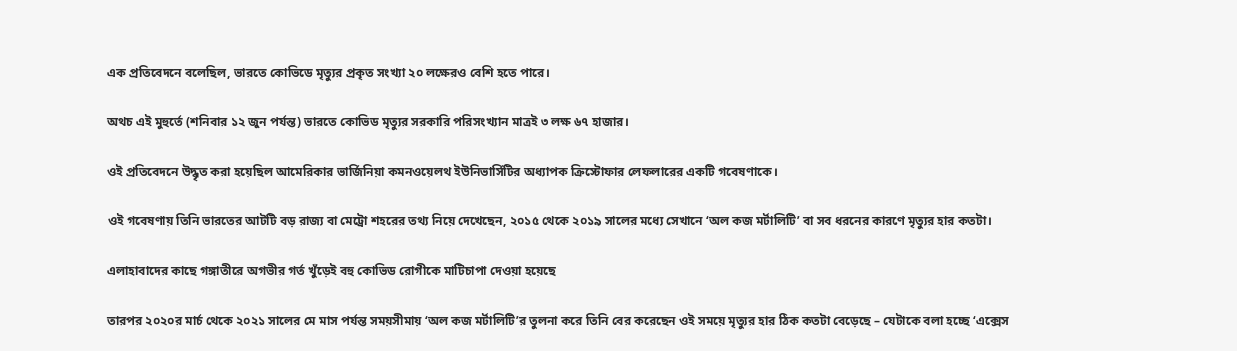এক প্রতিবেদনে বলেছিল, ভারতে কোভিডে মৃত্যুর প্রকৃত সংখ্যা ২০ লক্ষেরও বেশি হতে পারে।

অথচ এই মুহুর্তে (শনিবার ১২ জুন পর্যন্ত) ভারতে কোভিড মৃত্যুর সরকারি পরিসংখ্যান মাত্রই ৩ লক্ষ ৬৭ হাজার।

ওই প্রতিবেদনে উদ্ধৃত করা হয়েছিল আমেরিকার ভার্জিনিয়া কমনওয়েলথ ইউনিভার্সিটির অধ্যাপক ক্রিস্টোফার লেফলারের একটি গবেষণাকে।

ওই গবেষণায় তিনি ভারতের আটটি বড় রাজ্য বা মেট্রো শহরের তথ্য নিয়ে দেখেছেন, ২০১৫ থেকে ২০১৯ সালের মধ্যে সেখানে ‘অল কজ মর্টালিটি’ বা সব ধরনের কারণে মৃত্যুর হার কতটা।

এলাহাবাদের কাছে গঙ্গাতীরে অগভীর গর্ত খুঁড়েই বহু কোভিড রোগীকে মাটিচাপা দেওয়া হয়েছে

তারপর ২০২০র মার্চ থেকে ২০২১ সালের মে মাস পর্যন্ত সময়সীমায় ‘অল কজ মর্টালিটি’র তুলনা করে তিনি বের করেছেন ওই সময়ে মৃত্যুর হার ঠিক কতটা বেড়েছে – যেটাকে বলা হচ্ছে ‘এক্সেস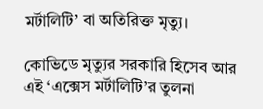মর্টালিটি’ বা অতিরিক্ত মৃত্যু।

কোভিডে মৃত্যুর সরকারি হিসেব আর এই ‘এক্সেস মর্টালিটি’র তুলনা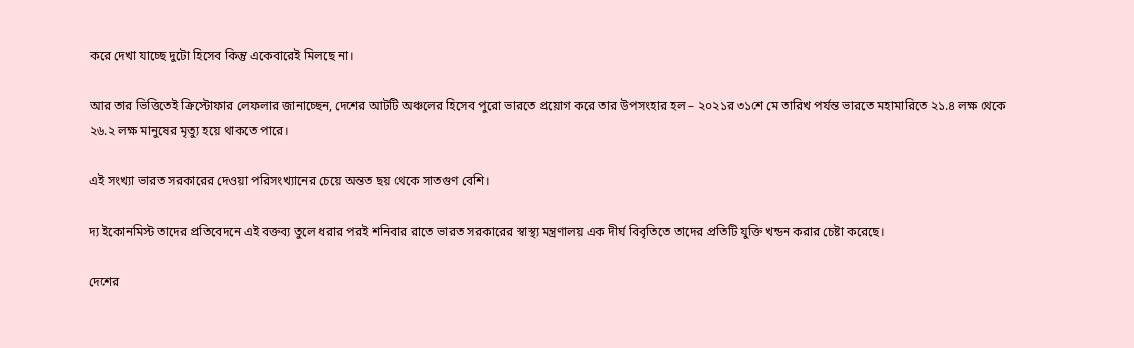করে দেখা যাচ্ছে দুটো হিসেব কিন্তু একেবারেই মিলছে না।

আর তার ভিত্তিতেই ক্রিস্টোফার লেফলার জানাচ্ছেন, দেশের আটটি অঞ্চলের হিসেব পুরো ভারতে প্রয়োগ করে তার উপসংহার হল – ২০২১র ৩১শে মে তারিখ পর্যন্ত ভারতে মহামারিতে ২১.৪ লক্ষ থেকে ২৬.২ লক্ষ মানুষের মৃত্যু হয়ে থাকতে পারে।

এই সংখ্যা ভারত সরকারের দেওয়া পরিসংখ্যানের চেয়ে অন্তত ছয় থেকে সাতগুণ বেশি।

দ্য ইকোনমিস্ট তাদের প্রতিবেদনে এই বক্তব্য তুলে ধরার পরই শনিবার রাতে ভারত সরকারের স্বাস্থ্য মন্ত্রণালয় এক দীর্ঘ বিবৃতিতে তাদের প্রতিটি যুক্তি খন্ডন করার চেষ্টা করেছে।

দেশের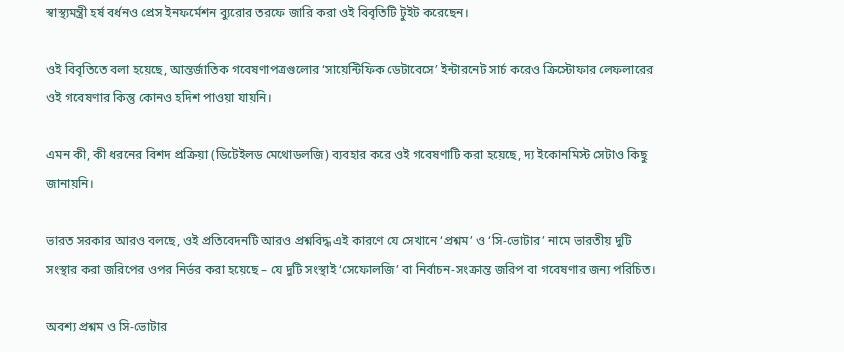স্বাস্থ্যমন্ত্রী হর্ষ বর্ধনও প্রেস ইনফর্মেশন ব্যুরোর তরফে জারি করা ওই বিবৃতিটি টুইট করেছেন।

ওই বিবৃতিতে বলা হয়েছে, আন্তর্জাতিক গবেষণাপত্রগুলোর ‘সায়েন্টিফিক ডেটাবেসে’ ইন্টারনেট সার্চ করেও ক্রিস্টোফার লেফলারের ওই গবেষণার কিন্তু কোনও হদিশ পাওয়া যায়নি।

এমন কী, কী ধরনের বিশদ প্রক্রিয়া (ডিটেইলড মেথোডলজি) ব্যবহার করে ওই গবেষণাটি করা হয়েছে, দ্য ইকোনমিস্ট সেটাও কিছু জানায়নি।

ভারত সরকার আরও বলছে, ওই প্রতিবেদনটি আরও প্রশ্নবিদ্ধ এই কারণে যে সেখানে ‘প্রশ্নম’ ও ‘সি-ভোটার’ নামে ভারতীয় দুটি সংস্থার করা জরিপের ওপর নির্ভর করা হয়েছে – যে দুটি সংস্থাই ‘সেফোলজি’ বা নির্বাচন-সংক্রান্ত জরিপ বা গবেষণার জন্য পরিচিত।

অবশ্য প্রশ্নম ও সি-ভোটার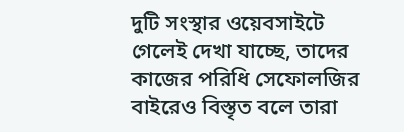দুটি সংস্থার ওয়েবসাইটে গেলেই দেখা যাচ্ছে, তাদের কাজের পরিধি সেফোলজির বাইরেও বিস্তৃত বলে তারা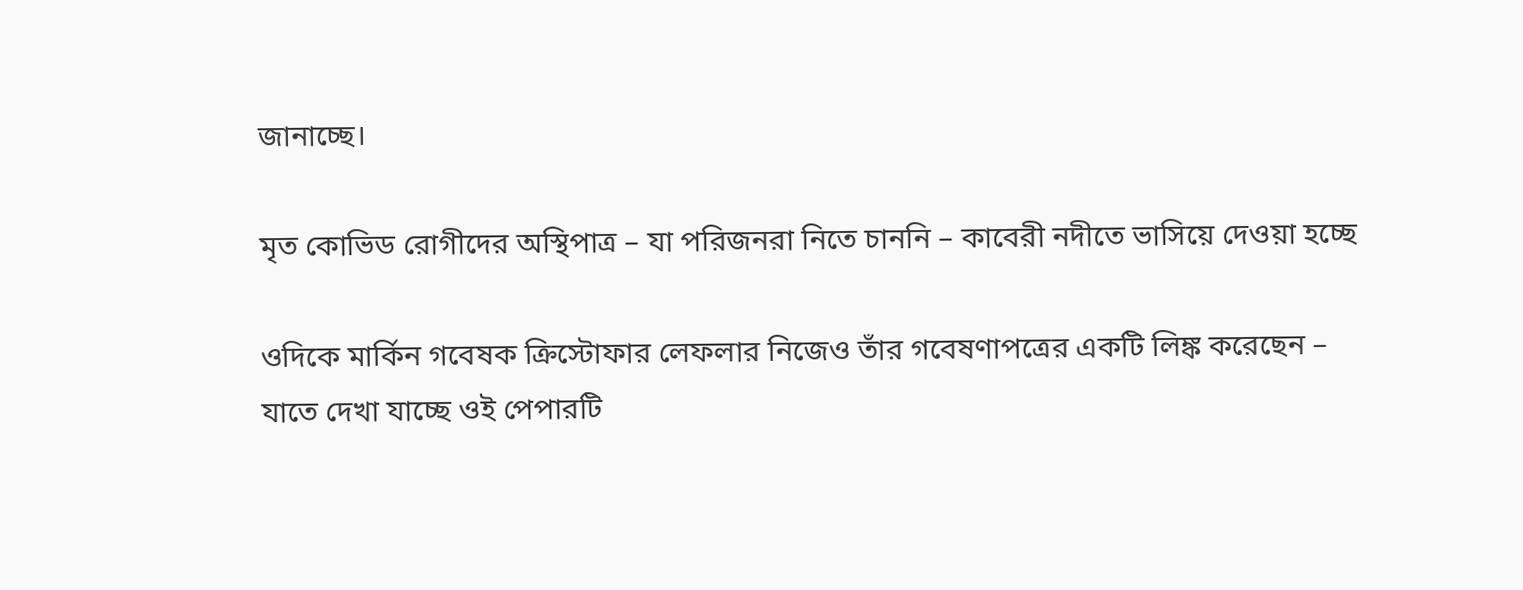জানাচ্ছে।

মৃত কোভিড রোগীদের অস্থিপাত্র – যা পরিজনরা নিতে চাননি – কাবেরী নদীতে ভাসিয়ে দেওয়া হচ্ছে

ওদিকে মার্কিন গবেষক ক্রিস্টোফার লেফলার নিজেও তাঁর গবেষণাপত্রের একটি লিঙ্ক করেছেন – যাতে দেখা যাচ্ছে ওই পেপারটি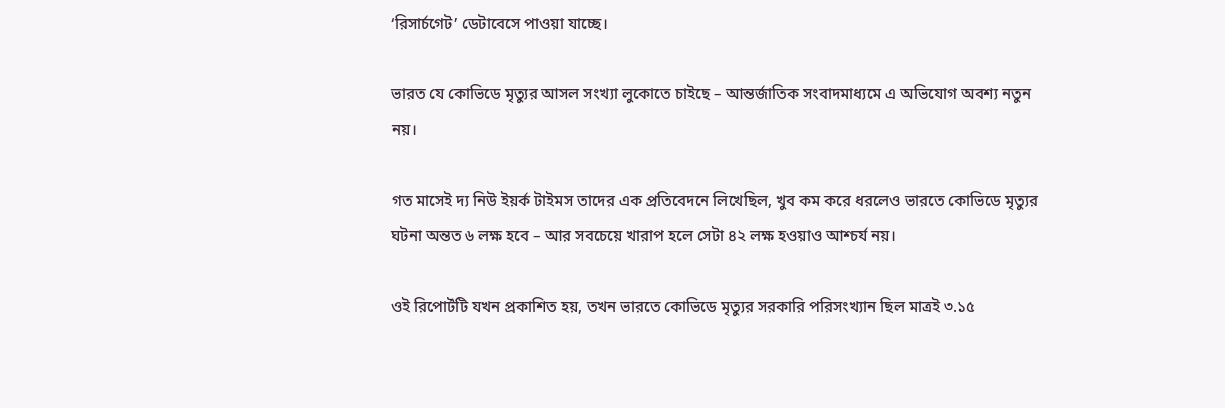‘রিসার্চগেট’ ডেটাবেসে পাওয়া যাচ্ছে।

ভারত যে কোভিডে মৃত্যুর আসল সংখ্যা লুকোতে চাইছে – আন্তর্জাতিক সংবাদমাধ্যমে এ অভিযোগ অবশ্য নতুন নয়।

গত মাসেই দ্য নিউ ইয়র্ক টাইমস তাদের এক প্রতিবেদনে লিখেছিল, খুব কম করে ধরলেও ভারতে কোভিডে মৃত্যুর ঘটনা অন্তত ৬ লক্ষ হবে – আর সবচেয়ে খারাপ হলে সেটা ৪২ লক্ষ হওয়াও আশ্চর্য নয়।

ওই রিপোর্টটি যখন প্রকাশিত হয়, তখন ভারতে কোভিডে মৃত্যুর সরকারি পরিসংখ্যান ছিল মাত্রই ৩.১৫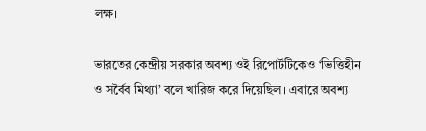লক্ষ।

ভারতের কেন্দ্রীয় সরকার অবশ্য ওই রিপোর্টটিকেও ‘ভিত্তিহীন ও সর্বৈব মিথ্যা’ বলে খারিজ করে দিয়েছিল। এবারে অবশ্য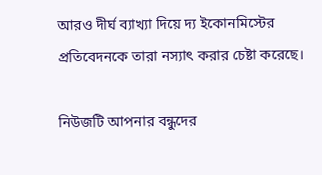আরও দীর্ঘ ব্যাখ্যা দিয়ে দ্য ইকোনমিস্টের প্রতিবেদনকে তারা নস্যাৎ করার চেষ্টা করেছে।

নিউজটি আপনার বন্ধুদের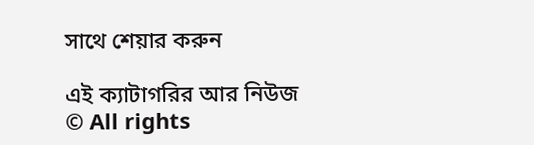সাথে শেয়ার করুন

এই ক্যাটাগরির আর নিউজ
© All rights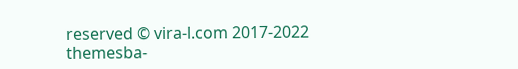reserved © vira-l.com 2017-2022
themesba-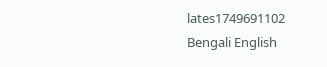lates1749691102
Bengali English